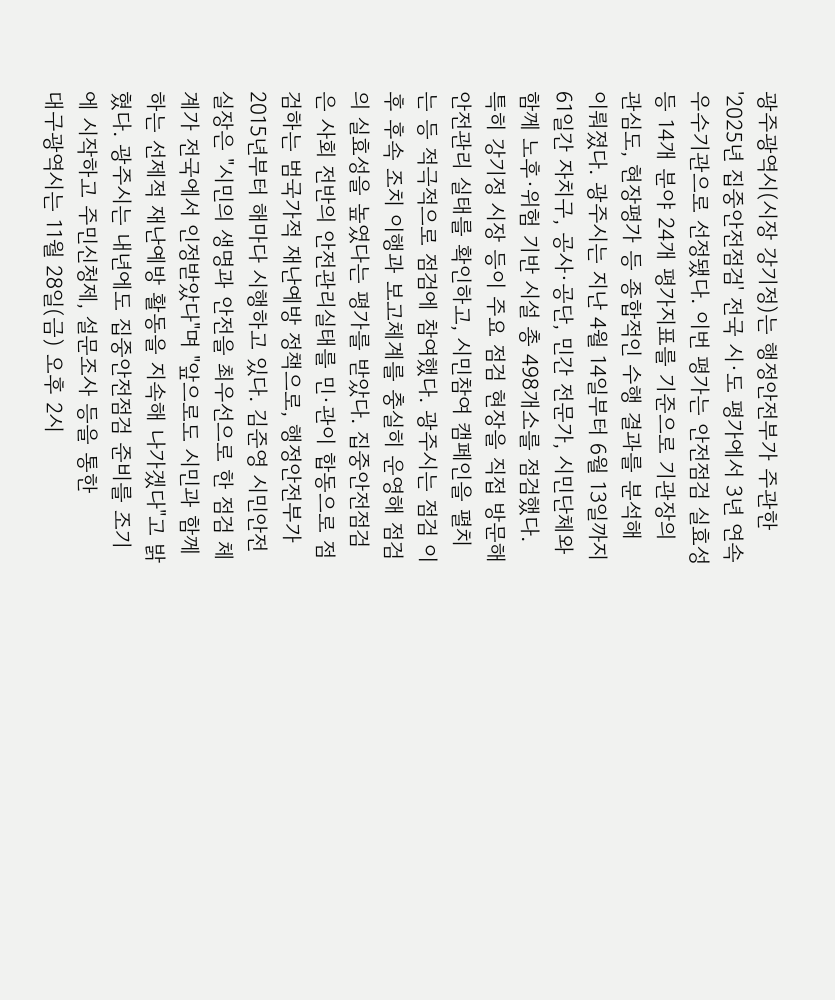광주광역시(시장 강기정)는 행정안전부가 주관한 '2025년 집중안전점검' 전국 시·도 평가에서 3년 연속 우수기관으로 선정됐다. 이번 평가는 안전점검 실효성 등 14개 분야 24개 평가지표를 기준으로 기관장의 관심도, 현장평가 등 종합적인 수행 결과를 분석해 이뤄졌다. 광주시는 지난 4월 14일부터 6월 13일까지 61일간 자치구, 공사·공단, 민간 전문가, 시민단체와 함께 노후·위험 기반 시설 총 498개소를 점검했다. 특히 강기정 시장 등이 주요 점검 현장을 직접 방문해 안전관리 실태를 확인하고, 시민참여 캠페인을 펼치는 등 적극적으로 점검에 참여했다. 광주시는 점검 이후 후속 조치 이행과 보고체계를 충실히 운영해 점검의 실효성을 높였다는 평가를 받았다. 집중안전점검은 사회 전반의 안전관리실태를 민·관이 합동으로 점검하는 범국가적 재난예방 정책으로, 행정안전부가 2015년부터 해마다 시행하고 있다. 김준영 시민안전실장은 "시민의 생명과 안전을 최우선으로 한 점검 체계가 전국에서 인정받았다"며 "앞으로도 시민과 함께하는 선제적 재난예방 활동을 지속해 나가겠다"고 밝혔다. 광주시는 내년에도 집중안전점검 준비를 조기에 시작하고 주민신청제, 설문조사 등을 통한
대구광역시는 11월 28일(금) 오후 2시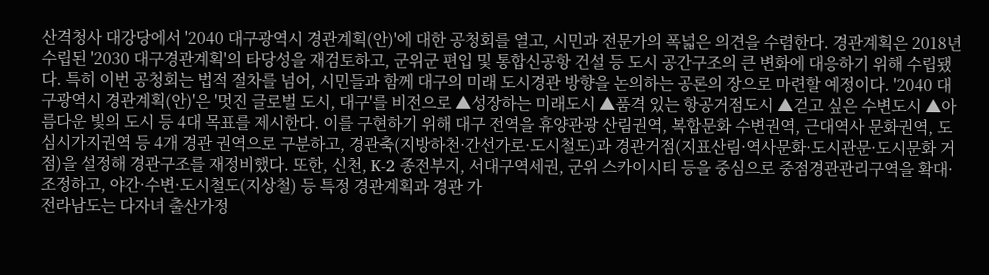산격청사 대강당에서 '2040 대구광역시 경관계획(안)'에 대한 공청회를 열고, 시민과 전문가의 폭넓은 의견을 수렴한다. 경관계획은 2018년 수립된 '2030 대구경관계획'의 타당성을 재검토하고, 군위군 편입 및 통합신공항 건설 등 도시 공간구조의 큰 변화에 대응하기 위해 수립됐다. 특히 이번 공청회는 법적 절차를 넘어, 시민들과 함께 대구의 미래 도시경관 방향을 논의하는 공론의 장으로 마련할 예정이다. '2040 대구광역시 경관계획(안)'은 '멋진 글로벌 도시, 대구'를 비전으로 ▲성장하는 미래도시 ▲품격 있는 항공거점도시 ▲걷고 싶은 수변도시 ▲아름다운 빛의 도시 등 4대 목표를 제시한다. 이를 구현하기 위해 대구 전역을 휴양관광 산림권역, 복합문화 수변권역, 근대역사 문화권역, 도심시가지권역 등 4개 경관 권역으로 구분하고, 경관축(지방하천·간선가로·도시철도)과 경관거점(지표산림·역사문화·도시관문·도시문화 거점)을 설정해 경관구조를 재정비했다. 또한, 신천, K-2 종전부지, 서대구역세권, 군위 스카이시티 등을 중심으로 중점경관관리구역을 확대·조정하고, 야간·수변·도시철도(지상철) 등 특정 경관계획과 경관 가
전라남도는 다자녀 출산가정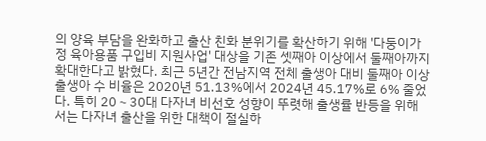의 양육 부담을 완화하고 출산 친화 분위기를 확산하기 위해 '다둥이가정 육아용품 구입비 지원사업' 대상을 기존 셋째아 이상에서 둘째아까지 확대한다고 밝혔다. 최근 5년간 전남지역 전체 출생아 대비 둘째아 이상 출생아 수 비율은 2020년 51.13%에서 2024년 45.17%로 6% 줄었다. 특히 20∼30대 다자녀 비선호 성향이 뚜렷해 출생률 반등을 위해서는 다자녀 출산을 위한 대책이 절실하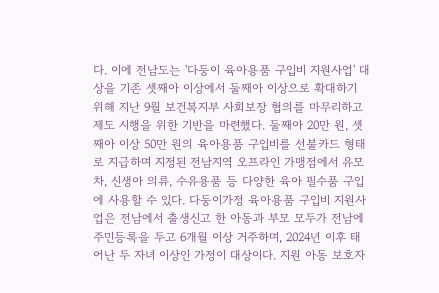다. 이에 전남도는 '다둥이 육아용품 구입비 지원사업' 대상을 기존 셋째아 이상에서 둘째아 이상으로 확대하기 위해 지난 9월 보건복지부 사회보장 협의를 마무리하고 제도 시행을 위한 기반을 마련했다. 둘째아 20만 원, 셋째아 이상 50만 원의 육아용품 구입비를 선불카드 형태로 지급하며 지정된 전남지역 오프라인 가맹점에서 유모차, 신생아 의류, 수유용품 등 다양한 육아 필수품 구입에 사용할 수 있다. 다둥이가정 육아용품 구입비 지원사업은 전남에서 출생신고 한 아동과 부모 모두가 전남에 주민등록을 두고 6개월 이상 거주하며, 2024년 이후 태어난 두 자녀 이상인 가정이 대상이다. 지원 아동 보호자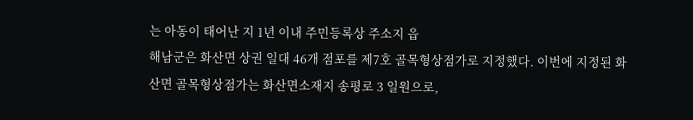는 아동이 태어난 지 1년 이내 주민등록상 주소지 읍
해남군은 화산면 상권 일대 46개 점포를 제7호 골목형상점가로 지정했다. 이번에 지정된 화산면 골목형상점가는 화산면소재지 송평로 3 일원으로,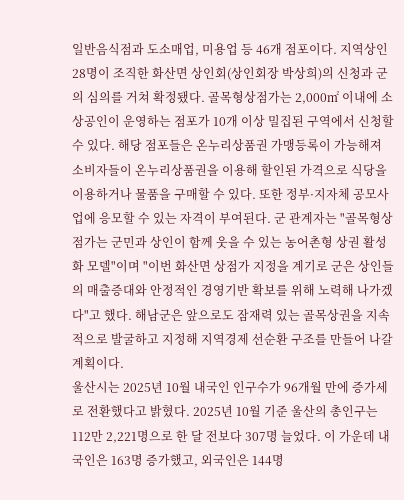일반음식점과 도소매업, 미용업 등 46개 점포이다. 지역상인 28명이 조직한 화산면 상인회(상인회장 박상희)의 신청과 군의 심의를 거쳐 확정됐다. 골목형상점가는 2,000㎡ 이내에 소상공인이 운영하는 점포가 10개 이상 밀집된 구역에서 신청할 수 있다. 해당 점포들은 온누리상품권 가맹등록이 가능해져 소비자들이 온누리상품권을 이용해 할인된 가격으로 식당을 이용하거나 물품을 구매할 수 있다. 또한 정부·지자체 공모사업에 응모할 수 있는 자격이 부여된다. 군 관계자는 "골목형상점가는 군민과 상인이 함께 웃을 수 있는 농어촌형 상권 활성화 모델"이며 "이번 화산면 상점가 지정을 계기로 군은 상인들의 매출증대와 안정적인 경영기반 확보를 위해 노력해 나가겠다"고 했다. 해남군은 앞으로도 잠재력 있는 골목상권을 지속적으로 발굴하고 지정해 지역경제 선순환 구조를 만들어 나갈 계획이다.
울산시는 2025년 10월 내국인 인구수가 96개월 만에 증가세로 전환했다고 밝혔다. 2025년 10월 기준 울산의 총인구는 112만 2,221명으로 한 달 전보다 307명 늘었다. 이 가운데 내국인은 163명 증가했고, 외국인은 144명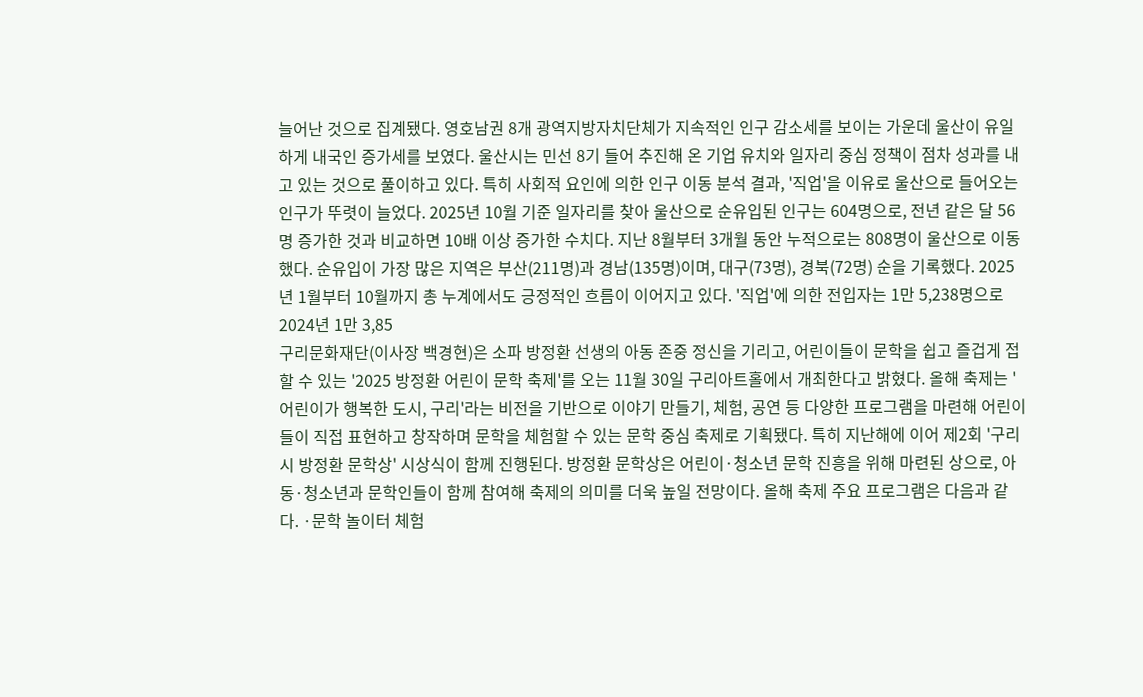늘어난 것으로 집계됐다. 영호남권 8개 광역지방자치단체가 지속적인 인구 감소세를 보이는 가운데 울산이 유일하게 내국인 증가세를 보였다. 울산시는 민선 8기 들어 추진해 온 기업 유치와 일자리 중심 정책이 점차 성과를 내고 있는 것으로 풀이하고 있다. 특히 사회적 요인에 의한 인구 이동 분석 결과, '직업'을 이유로 울산으로 들어오는 인구가 뚜렷이 늘었다. 2025년 10월 기준 일자리를 찾아 울산으로 순유입된 인구는 604명으로, 전년 같은 달 56명 증가한 것과 비교하면 10배 이상 증가한 수치다. 지난 8월부터 3개월 동안 누적으로는 808명이 울산으로 이동했다. 순유입이 가장 많은 지역은 부산(211명)과 경남(135명)이며, 대구(73명), 경북(72명) 순을 기록했다. 2025년 1월부터 10월까지 총 누계에서도 긍정적인 흐름이 이어지고 있다. '직업'에 의한 전입자는 1만 5,238명으로 2024년 1만 3,85
구리문화재단(이사장 백경현)은 소파 방정환 선생의 아동 존중 정신을 기리고, 어린이들이 문학을 쉽고 즐겁게 접할 수 있는 '2025 방정환 어린이 문학 축제'를 오는 11월 30일 구리아트홀에서 개최한다고 밝혔다. 올해 축제는 '어린이가 행복한 도시, 구리'라는 비전을 기반으로 이야기 만들기, 체험, 공연 등 다양한 프로그램을 마련해 어린이들이 직접 표현하고 창작하며 문학을 체험할 수 있는 문학 중심 축제로 기획됐다. 특히 지난해에 이어 제2회 '구리시 방정환 문학상' 시상식이 함께 진행된다. 방정환 문학상은 어린이·청소년 문학 진흥을 위해 마련된 상으로, 아동·청소년과 문학인들이 함께 참여해 축제의 의미를 더욱 높일 전망이다. 올해 축제 주요 프로그램은 다음과 같다. ·문학 놀이터 체험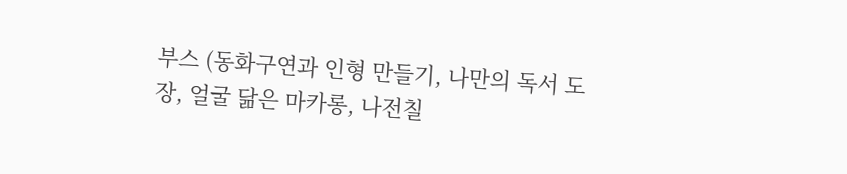부스 (동화구연과 인형 만들기, 나만의 독서 도장, 얼굴 닮은 마카롱, 나전칠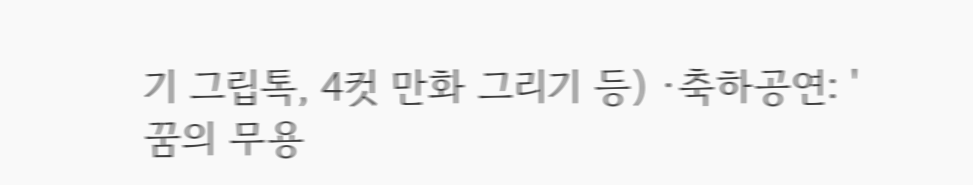기 그립톡, 4컷 만화 그리기 등) ·축하공연: '꿈의 무용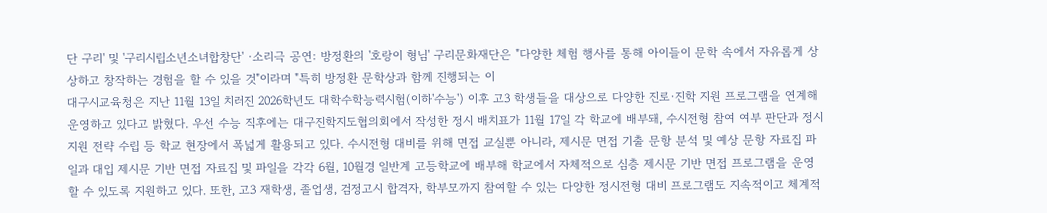단 구리' 및 '구리시립소년소녀합창단' ·소리극 공연: 방정환의 '호랑이 형님' 구리문화재단은 "다양한 체험 행사를 통해 아이들이 문학 속에서 자유롭게 상상하고 창작하는 경험을 할 수 있을 것"이라며 "특히 방정환 문학상과 함께 진행되는 이
대구시교육청은 지난 11월 13일 치러진 2026학년도 대학수학능력시험(이하'수능') 이후 고3 학생들을 대상으로 다양한 진로·진학 지원 프로그램을 연계해 운영하고 있다고 밝혔다. 우선 수능 직후에는 대구진학지도협의회에서 작성한 정시 배치표가 11월 17일 각 학교에 배부돼, 수시전형 참여 여부 판단과 정시 지원 전략 수립 등 학교 현장에서 폭넓게 활용되고 있다. 수시전형 대비를 위해 면접 교실뿐 아니라, 제시문 면접 기출 문항 분석 및 예상 문항 자료집 파일과 대입 제시문 기반 면접 자료집 및 파일을 각각 6월, 10월경 일반계 고등학교에 배부해 학교에서 자체적으로 심층 제시문 기반 면접 프로그램을 운영할 수 있도록 지원하고 있다. 또한, 고3 재학생, 졸업생, 검정고시 합격자, 학부모까지 참여할 수 있는 다양한 정시전형 대비 프로그램도 지속적이고 체계적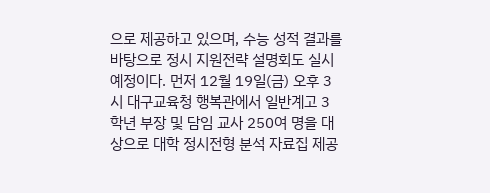으로 제공하고 있으며, 수능 성적 결과를 바탕으로 정시 지원전략 설명회도 실시 예정이다. 먼저 12월 19일(금) 오후 3시 대구교육청 행복관에서 일반계고 3학년 부장 및 담임 교사 250여 명을 대상으로 대학 정시전형 분석 자료집 제공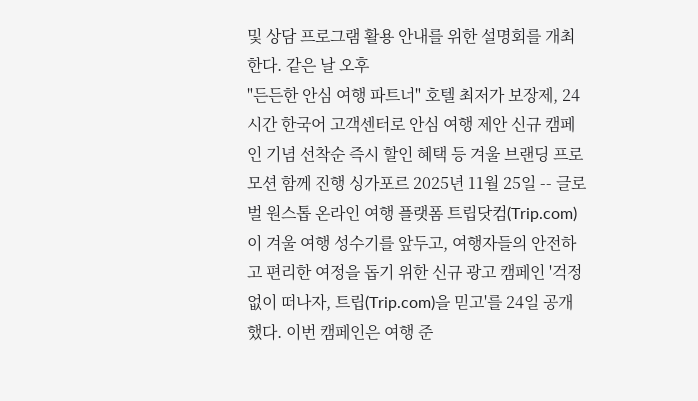및 상담 프로그램 활용 안내를 위한 설명회를 개최한다. 같은 날 오후
"든든한 안심 여행 파트너" 호텔 최저가 보장제, 24시간 한국어 고객센터로 안심 여행 제안 신규 캠페인 기념 선착순 즉시 할인 혜택 등 겨울 브랜딩 프로모션 함께 진행 싱가포르 2025년 11월 25일 -- 글로벌 원스톱 온라인 여행 플랫폼 트립닷컴(Trip.com)이 겨울 여행 성수기를 앞두고, 여행자들의 안전하고 편리한 여정을 돕기 위한 신규 광고 캠페인 '걱정 없이 떠나자, 트립(Trip.com)을 믿고'를 24일 공개했다. 이번 캠페인은 여행 준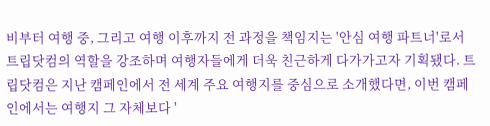비부터 여행 중, 그리고 여행 이후까지 전 과정을 책임지는 '안심 여행 파트너'로서 트립닷컴의 역할을 강조하며 여행자들에게 더욱 친근하게 다가가고자 기획됐다. 트립닷컴은 지난 캠페인에서 전 세계 주요 여행지를 중심으로 소개했다면, 이번 캠페인에서는 여행지 그 자체보다 '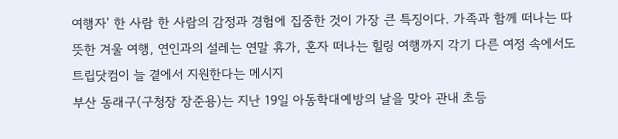여행자' 한 사람 한 사람의 감정과 경험에 집중한 것이 가장 큰 특징이다. 가족과 함께 떠나는 따뜻한 겨울 여행, 연인과의 설레는 연말 휴가, 혼자 떠나는 힐링 여행까지 각기 다른 여정 속에서도 트립닷컴이 늘 곁에서 지원한다는 메시지
부산 동래구(구청장 장준용)는 지난 19일 아동학대예방의 날을 맞아 관내 초등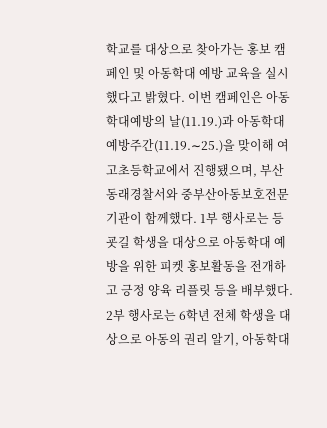학교를 대상으로 찾아가는 홍보 캠페인 및 아동학대 예방 교육을 실시했다고 밝혔다. 이번 캠페인은 아동학대예방의 날(11.19.)과 아동학대예방주간(11.19.∼25.)을 맞이해 여고초등학교에서 진행됐으며, 부산동래경찰서와 중부산아동보호전문기관이 함께했다. 1부 행사로는 등굣길 학생을 대상으로 아동학대 예방을 위한 피켓 홍보활동을 전개하고 긍정 양육 리플릿 등을 배부했다. 2부 행사로는 6학년 전체 학생을 대상으로 아동의 권리 알기, 아동학대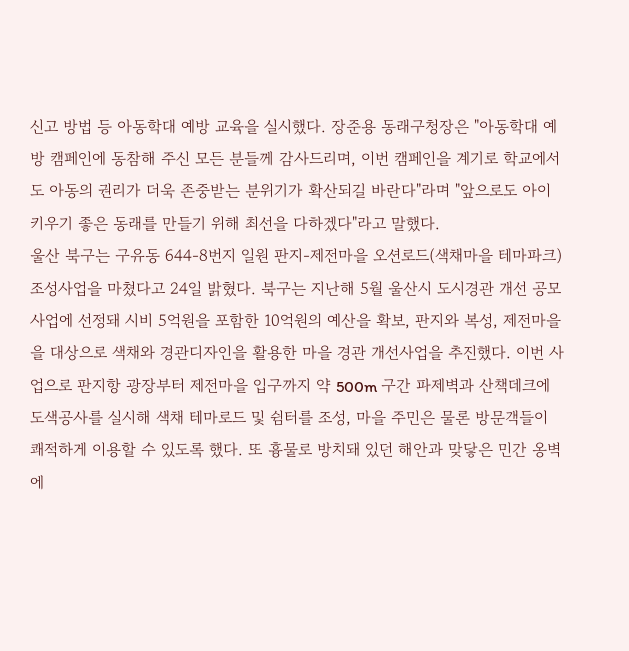신고 방법 등 아동학대 예방 교육을 실시했다. 장준용 동래구청장은 "아동학대 예방 캠페인에 동참해 주신 모든 분들께 감사드리며, 이번 캠페인을 계기로 학교에서도 아동의 권리가 더욱 존중받는 분위기가 확산되길 바란다"라며 "앞으로도 아이 키우기 좋은 동래를 만들기 위해 최선을 다하겠다"라고 말했다.
울산 북구는 구유동 644-8번지 일원 판지-제전마을 오션로드(색채마을 테마파크) 조성사업을 마쳤다고 24일 밝혔다. 북구는 지난해 5월 울산시 도시경관 개선 공모사업에 선정돼 시비 5억원을 포함한 10억원의 예산을 확보, 판지와 복성, 제전마을을 대상으로 색채와 경관디자인을 활용한 마을 경관 개선사업을 추진했다. 이번 사업으로 판지항 광장부터 제전마을 입구까지 약 500m 구간 파제벽과 산책데크에 도색공사를 실시해 색채 테마로드 및 쉼터를 조성, 마을 주민은 물론 방문객들이 쾌적하게 이용할 수 있도록 했다. 또 흉물로 방치돼 있던 해안과 맞닿은 민간 옹벽에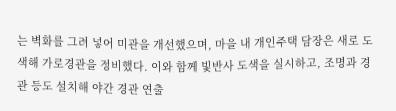는 벽화를 그려 넣어 미관을 개선했으며, 마을 내 개인주택 담장은 새로 도색해 가로경관을 정비했다. 이와 함께 빛반사 도색을 실시하고, 조명과 경관 등도 설치해 야간 경관 연출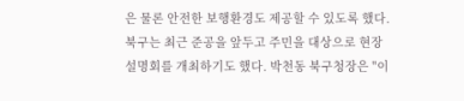은 물론 안전한 보행환경도 제공할 수 있도록 했다. 북구는 최근 준공을 앞두고 주민을 대상으로 현장설명회를 개최하기도 했다. 박천동 북구청장은 "이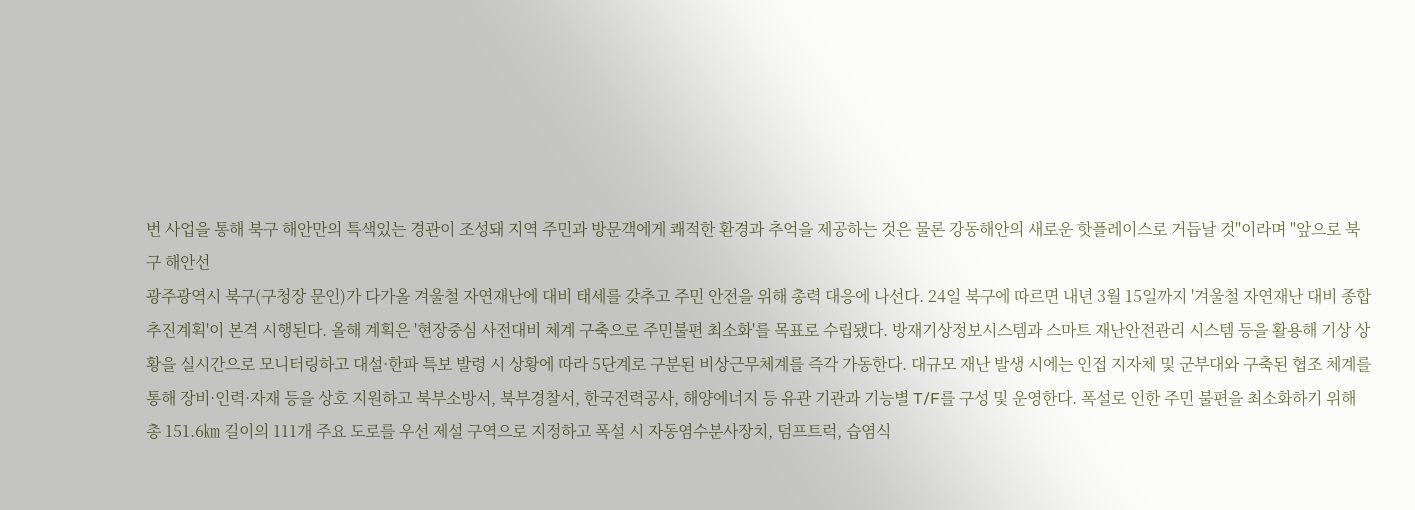번 사업을 통해 북구 해안만의 특색있는 경관이 조성돼 지역 주민과 방문객에게 쾌적한 환경과 추억을 제공하는 것은 물론 강동해안의 새로운 핫플레이스로 거듭날 것"이라며 "앞으로 북구 해안선
광주광역시 북구(구청장 문인)가 다가올 겨울철 자연재난에 대비 태세를 갖추고 주민 안전을 위해 총력 대응에 나선다. 24일 북구에 따르면 내년 3월 15일까지 '겨울철 자연재난 대비 종합 추진계획'이 본격 시행된다. 올해 계획은 '현장중심 사전대비 체계 구축으로 주민불편 최소화'를 목표로 수립됐다. 방재기상정보시스템과 스마트 재난안전관리 시스템 등을 활용해 기상 상황을 실시간으로 모니터링하고 대설·한파 특보 발령 시 상황에 따라 5단계로 구분된 비상근무체계를 즉각 가동한다. 대규모 재난 발생 시에는 인접 지자체 및 군부대와 구축된 협조 체계를 통해 장비·인력·자재 등을 상호 지원하고 북부소방서, 북부경찰서, 한국전력공사, 해양에너지 등 유관 기관과 기능별 T/F를 구성 및 운영한다. 폭설로 인한 주민 불편을 최소화하기 위해 총 151.6㎞ 길이의 111개 주요 도로를 우선 제설 구역으로 지정하고 폭설 시 자동염수분사장치, 덤프트럭, 습염식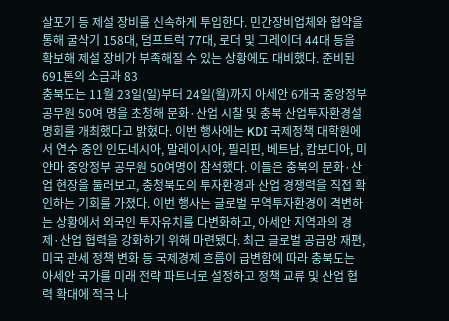살포기 등 제설 장비를 신속하게 투입한다. 민간장비업체와 협약을 통해 굴삭기 158대, 덤프트럭 77대, 로더 및 그레이더 44대 등을 확보해 제설 장비가 부족해질 수 있는 상황에도 대비했다. 준비된 691톤의 소금과 83
충북도는 11월 23일(일)부터 24일(월)까지 아세안 6개국 중앙정부 공무원 50여 명을 초청해 문화·산업 시찰 및 충북 산업투자환경설명회를 개최했다고 밝혔다. 이번 행사에는 KDI 국제정책 대학원에서 연수 중인 인도네시아, 말레이시아, 필리핀, 베트남, 캄보디아, 미얀마 중앙정부 공무원 50여명이 참석했다. 이들은 충북의 문화·산업 현장을 둘러보고, 충청북도의 투자환경과 산업 경쟁력을 직접 확인하는 기회를 가졌다. 이번 행사는 글로벌 무역투자환경이 격변하는 상황에서 외국인 투자유치를 다변화하고, 아세안 지역과의 경제·산업 협력을 강화하기 위해 마련됐다. 최근 글로벌 공급망 재편, 미국 관세 정책 변화 등 국제경제 흐름이 급변함에 따라 충북도는 아세안 국가를 미래 전략 파트너로 설정하고 정책 교류 및 산업 협력 확대에 적극 나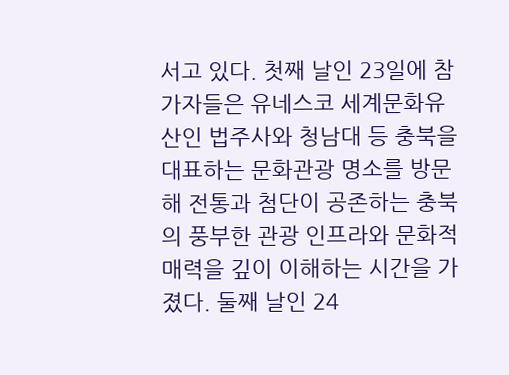서고 있다. 첫째 날인 23일에 참가자들은 유네스코 세계문화유산인 법주사와 청남대 등 충북을 대표하는 문화관광 명소를 방문해 전통과 첨단이 공존하는 충북의 풍부한 관광 인프라와 문화적 매력을 깊이 이해하는 시간을 가졌다. 둘째 날인 24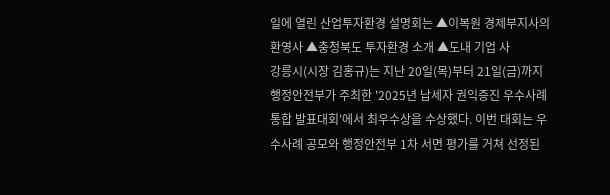일에 열린 산업투자환경 설명회는 ▲이복원 경제부지사의 환영사 ▲충청북도 투자환경 소개 ▲도내 기업 사
강릉시(시장 김홍규)는 지난 20일(목)부터 21일(금)까지 행정안전부가 주최한 '2025년 납세자 권익증진 우수사례 통합 발표대회'에서 최우수상을 수상했다. 이번 대회는 우수사례 공모와 행정안전부 1차 서면 평가를 거쳐 선정된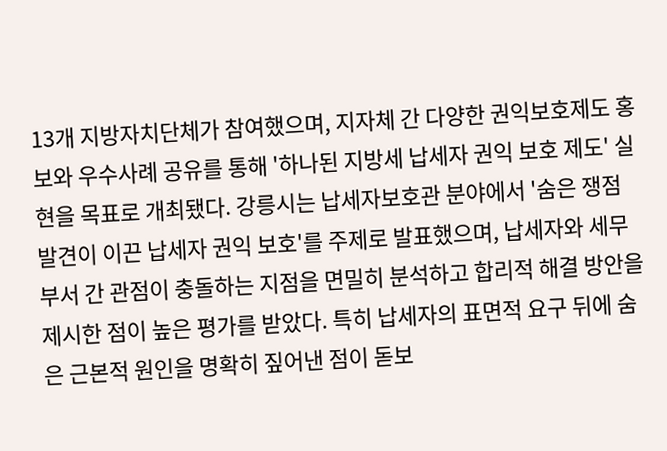13개 지방자치단체가 참여했으며, 지자체 간 다양한 권익보호제도 홍보와 우수사례 공유를 통해 '하나된 지방세 납세자 권익 보호 제도' 실현을 목표로 개최됐다. 강릉시는 납세자보호관 분야에서 '숨은 쟁점 발견이 이끈 납세자 권익 보호'를 주제로 발표했으며, 납세자와 세무부서 간 관점이 충돌하는 지점을 면밀히 분석하고 합리적 해결 방안을 제시한 점이 높은 평가를 받았다. 특히 납세자의 표면적 요구 뒤에 숨은 근본적 원인을 명확히 짚어낸 점이 돋보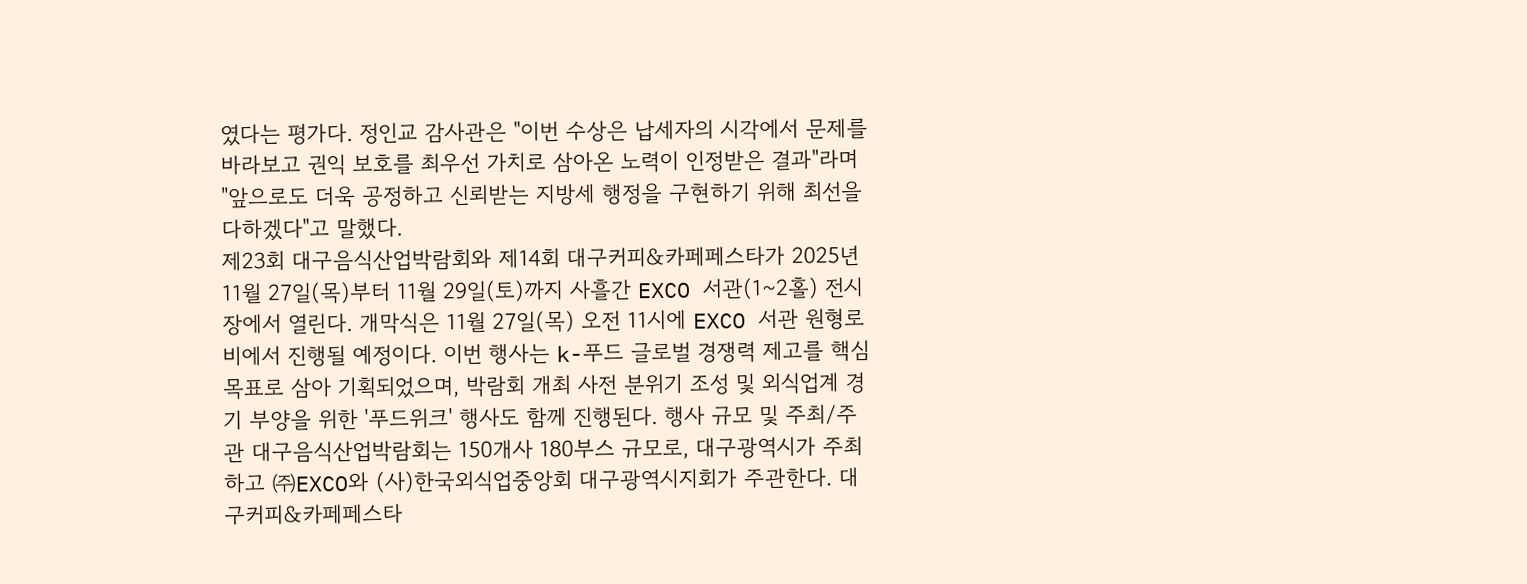였다는 평가다. 정인교 감사관은 "이번 수상은 납세자의 시각에서 문제를 바라보고 권익 보호를 최우선 가치로 삼아온 노력이 인정받은 결과"라며 "앞으로도 더욱 공정하고 신뢰받는 지방세 행정을 구현하기 위해 최선을 다하겠다"고 말했다.
제23회 대구음식산업박람회와 제14회 대구커피&카페페스타가 2025년 11월 27일(목)부터 11월 29일(토)까지 사흘간 EXCO 서관(1~2홀) 전시장에서 열린다. 개막식은 11월 27일(목) 오전 11시에 EXCO 서관 원형로비에서 진행될 예정이다. 이번 행사는 k-푸드 글로벌 경쟁력 제고를 핵심 목표로 삼아 기획되었으며, 박람회 개최 사전 분위기 조성 및 외식업계 경기 부양을 위한 '푸드위크' 행사도 함께 진행된다. 행사 규모 및 주최/주관 대구음식산업박람회는 150개사 180부스 규모로, 대구광역시가 주최하고 ㈜EXCO와 (사)한국외식업중앙회 대구광역시지회가 주관한다. 대구커피&카페페스타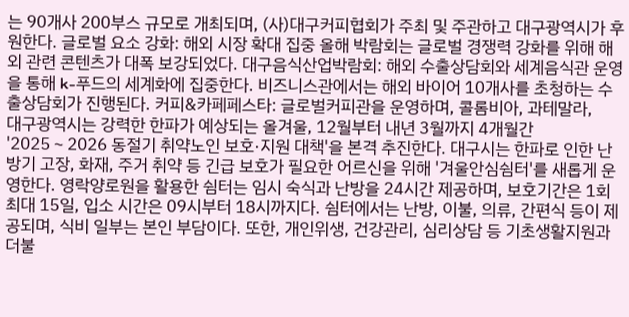는 90개사 200부스 규모로 개최되며, (사)대구커피협회가 주최 및 주관하고 대구광역시가 후원한다. 글로벌 요소 강화: 해외 시장 확대 집중 올해 박람회는 글로벌 경쟁력 강화를 위해 해외 관련 콘텐츠가 대폭 보강되었다. 대구음식산업박람회: 해외 수출상담회와 세계음식관 운영을 통해 k-푸드의 세계화에 집중한다. 비즈니스관에서는 해외 바이어 10개사를 초청하는 수출상담회가 진행된다. 커피&카페페스타: 글로벌커피관을 운영하며, 콜롬비아, 과테말라,
대구광역시는 강력한 한파가 예상되는 올겨울, 12월부터 내년 3월까지 4개월간 '2025∼2026 동절기 취약노인 보호·지원 대책'을 본격 추진한다. 대구시는 한파로 인한 난방기 고장, 화재, 주거 취약 등 긴급 보호가 필요한 어르신을 위해 '겨울안심쉼터'를 새롭게 운영한다. 영락양로원을 활용한 쉼터는 임시 숙식과 난방을 24시간 제공하며, 보호기간은 1회 최대 15일, 입소 시간은 09시부터 18시까지다. 쉼터에서는 난방, 이불, 의류, 간편식 등이 제공되며, 식비 일부는 본인 부담이다. 또한, 개인위생, 건강관리, 심리상담 등 기초생활지원과 더불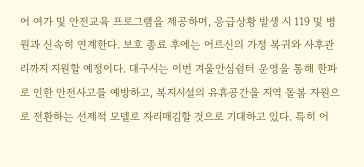어 여가 및 안전교육 프로그램을 제공하며, 응급상황 발생 시 119 및 병원과 신속히 연계한다. 보호 종료 후에는 어르신의 가정 복귀와 사후관리까지 지원할 예정이다. 대구시는 이번 겨울안심쉼터 운영을 통해 한파로 인한 안전사고를 예방하고, 복지시설의 유휴공간을 지역 돌봄 자원으로 전환하는 선제적 모델로 자리매김할 것으로 기대하고 있다. 특히 어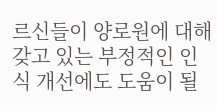르신들이 양로원에 대해 갖고 있는 부정적인 인식 개선에도 도움이 될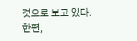것으로 보고 있다. 한편,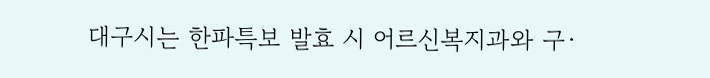대구시는 한파특보 발효 시 어르신복지과와 구·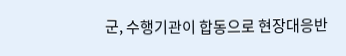군, 수행기관이 합동으로 현장대응반